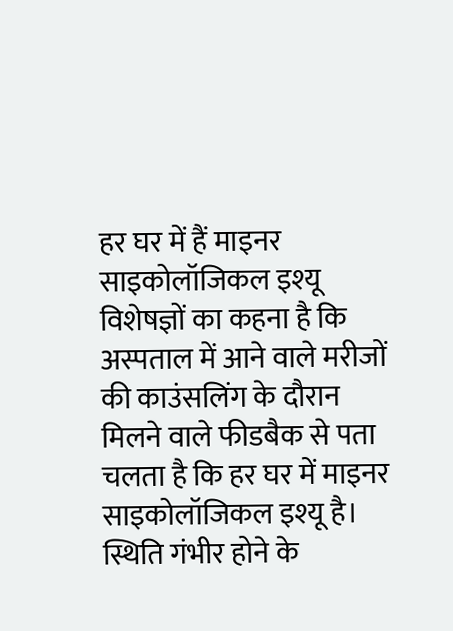हर घर में हैं माइनर साइकोलॉजिकल इश्यू
विशेषज्ञों का कहना है कि अस्पताल में आने वाले मरीजों की काउंसलिंग के दौरान मिलने वाले फीडबैक से पता चलता है कि हर घर में माइनर साइकोलॉजिकल इश्यू है। स्थिति गंभीर होने के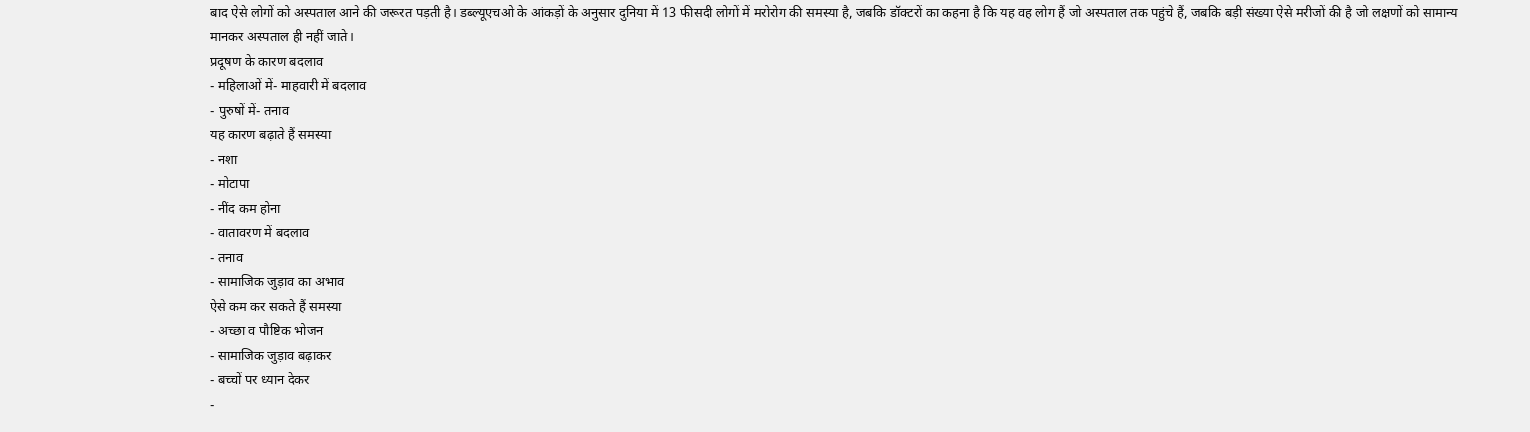बाद ऐसे लोगों को अस्पताल आने की जरूरत पड़ती है। डब्ल्यूएचओ के आंकड़ों के अनुसार दुनिया में 13 फीसदी लोगों में मरोरोग की समस्या है, जबकि डॉक्टरों का कहना है कि यह वह लोग हैं जो अस्पताल तक पहुंचे हैं, जबकि बड़ी संख्या ऐसे मरीजों की है जो लक्षणों को सामान्य मानकर अस्पताल ही नहीं जाते।
प्रदूषण के कारण बदलाव
- महिलाओं में- माहवारी में बदलाव
- पुरुषों में- तनाव
यह कारण बढ़ाते हैं समस्या
- नशा
- मोटापा
- नींद कम होना
- वातावरण में बदलाव
- तनाव
- सामाजिक जुड़ाव का अभाव
ऐसे कम कर सकते हैं समस्या
- अच्छा व पौष्टिक भोजन
- सामाजिक जुड़ाव बढ़ाकर
- बच्चों पर ध्यान देकर
-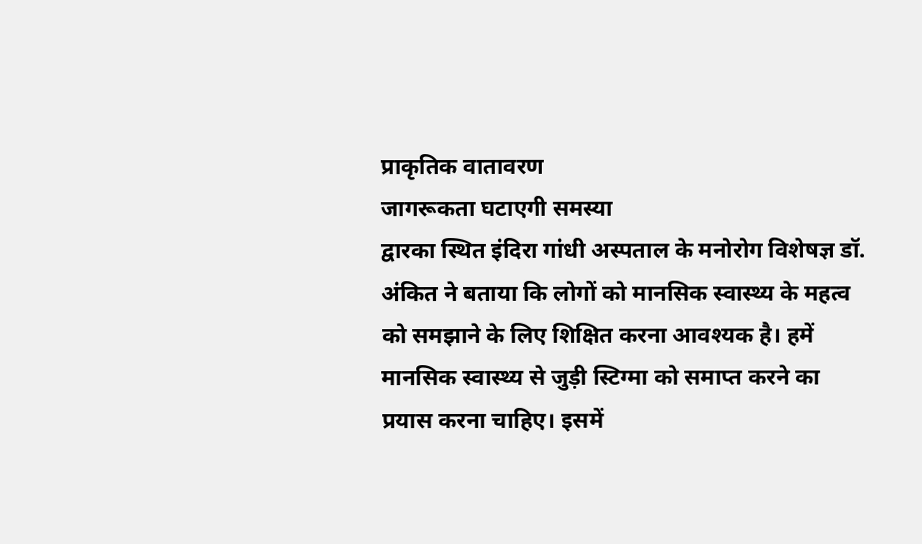प्राकृतिक वातावरण
जागरूकता घटाएगी समस्या
द्वारका स्थित इंदिरा गांधी अस्पताल के मनोरोग विशेषज्ञ डॉ. अंकित ने बताया कि लोगों को मानसिक स्वास्थ्य के महत्व को समझाने के लिए शिक्षित करना आवश्यक है। हमें मानसिक स्वास्थ्य से जुड़ी स्टिग्मा को समाप्त करने का प्रयास करना चाहिए। इसमें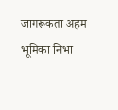जागरूकता अहम भूमिका निभा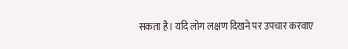सकता है। यदि लोग लक्षण दिखने पर उपचार करवाए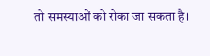तो समस्याओं को रोका जा सकता है।